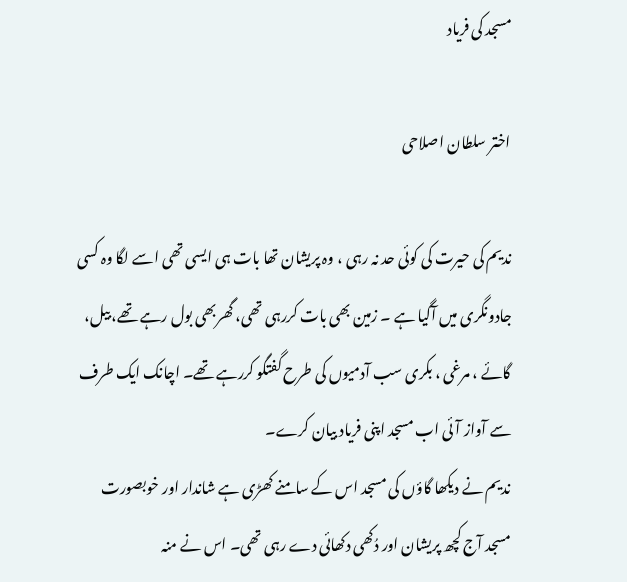مسجد کی فریاد

اختر سلطان اصلاحی

ندیم کی حیرت کی کوئی حد نہ رہی ، وہ پریشان تھا بات ہی ایسی تھی اسے لگا وہ کسی جادونگری میں آگیا ہے ۔ زمین بھی بات کررہی تھی، گھربھی بول رہے تھے، بیل، گائے ، مرغی ، بکری سب آدمیوں کی طرح گفتگو کررہے تھے۔ اچانک ایک طرف سے آواز آئی اب مسجد اپنی فریاد بیان کرے۔
ندیم نے دیکھا گاؤں کی مسجد اس کے سامنے کھڑی ہے شاندار اور خوبصورت مسجد آج کچھ پریشان اور دُکھی دکھائی دے رہی تھی۔ اس نے منہ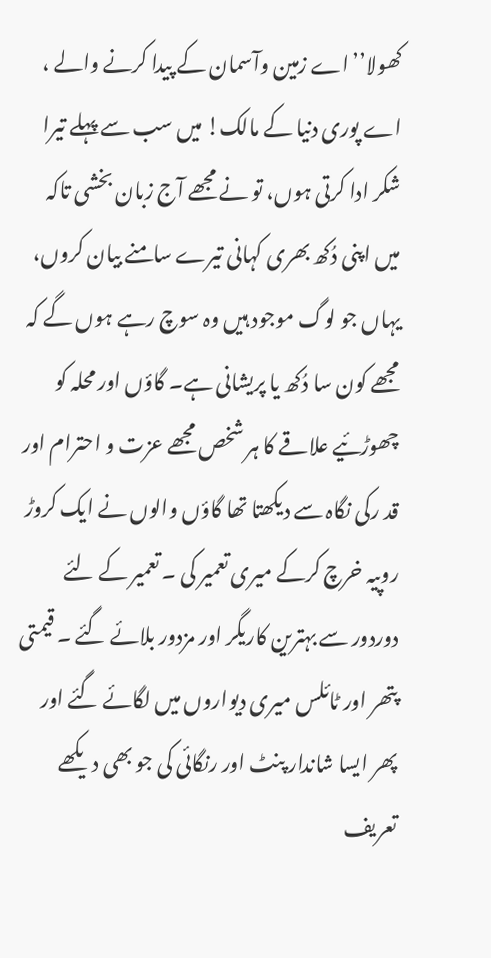کھولا’’اے زمین وآسمان کے پیدا کرنے والے ، اے پوری دنیا کے مالک! میں سب سے پہلے تیرا شکر ادا کرتی ہوں، تو نے مجھے آج زبان بخشی تاکہ میں اپنی دُکھ بھری کہانی تیرے سامنے بیان کروں، یہاں جو لوگ موجود ہیں وہ سوچ رہے ہوں گے کہ مجھے کون سا دُکھ یا پریشانی ہے۔ گاؤں اور محلہ کو چھوڑئیے علاقے کا ہر شخص مجھے عزت و احترام اور قد رکی نگاہ سے دیکھتا تھا گاؤں والوں نے ایک کروڑ روپیہ خرچ کرکے میری تعمیر کی ۔ تعمیر کے لئے دوردور سے بہترین کاریگر اور مزدور بلائے گئے ۔ قیمتی پتھر اور ٹائلس میری دیواروں میں لگائے گئے اور پھر ایسا شاندار پنٹ اور رنگائی کی جو بھی دیکھے تعریف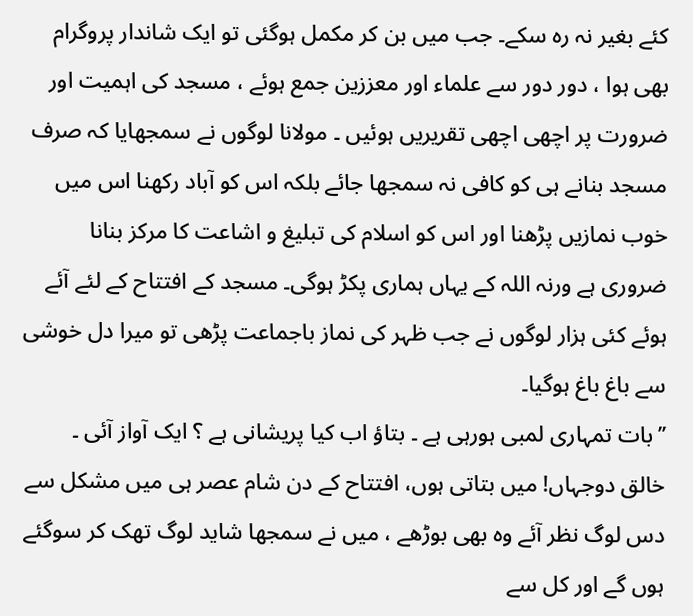کئے بغیر نہ رہ سکے۔ جب میں بن کر مکمل ہوگئی تو ایک شاندار پروگرام بھی ہوا ، دور دور سے علماء اور معززین جمع ہوئے ، مسجد کی اہمیت اور ضرورت پر اچھی اچھی تقریریں ہوئیں ۔ مولانا لوگوں نے سمجھایا کہ صرف مسجد بنانے ہی کو کافی نہ سمجھا جائے بلکہ اس کو آباد رکھنا اس میں خوب نمازیں پڑھنا اور اس کو اسلام کی تبلیغ و اشاعت کا مرکز بنانا ضروری ہے ورنہ اللہ کے یہاں ہماری پکڑ ہوگی۔ مسجد کے افتتاح کے لئے آئے ہوئے کئی ہزار لوگوں نے جب ظہر کی نماز باجماعت پڑھی تو میرا دل خوشی سے باغ باغ ہوگیا۔
’’بات تمہاری لمبی ہورہی ہے ۔ بتاؤ اب کیا پریشانی ہے ؟ ایک آواز آئی ۔
خالق دوجہاں! میں بتاتی ہوں، افتتاح کے دن شام عصر ہی میں مشکل سے دس لوگ نظر آئے وہ بھی بوڑھے ، میں نے سمجھا شاید لوگ تھک کر سوگئے ہوں گے اور کل سے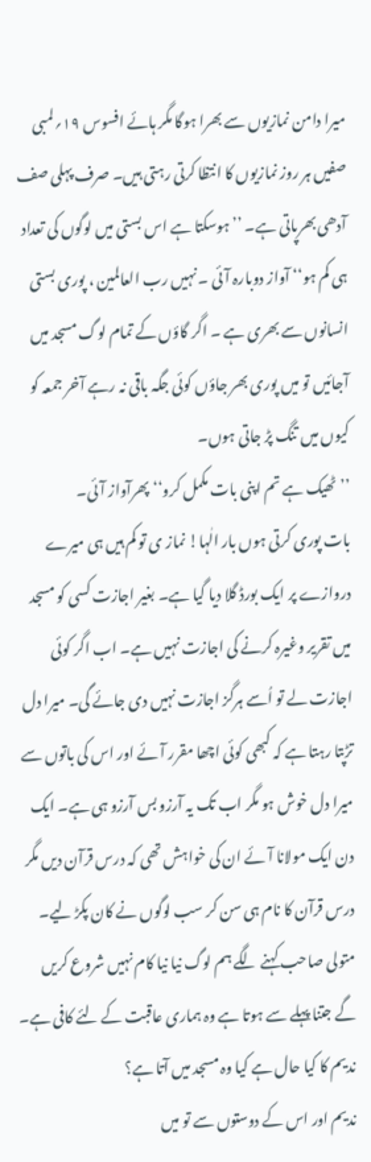میرا دامن نمازیوں سے بھرا ہوگا مگر ہائے افسوس ۱۹؍لمبی صفیں ہر روز نمازیوں کا انتظا کرتی رہتی ہیں۔ صرف پہلی صف آدھی بھرپاتی ہے۔ ’’ہوسکتا ہے اس بستی میں لوگوں کی تعداد ہی کم ہو‘‘ آواز دوبارہ آئی ۔ نہیں رب العالمین ، پوری بستی انسانوں سے بھری ہے ۔ اگر گاؤں کے تمام لوگ مسجد میں آجائیں تو میں پوری بھر جاؤں کوئی جگہ باقی نہ رہے آخر جمعہ کو کیوں میں تنگ پڑ جاتی ہوں۔
’’ٹھیک ہے تم اپنی بات مکمل کرو‘‘ پھرآواز آئی۔
بات پوری کرتی ہوں بار الٰہا! نماز ی تو کم ہیں ہی میرے دروازے پر ایک بورڈ گلا دیا گیا ہے۔ بغیر اجازت کسی کو مسجد میں تقریر وغیرہ کرنے کی اجازت نہیں ہے۔ اب اگر کوئی اجازت لے تو اُسے ہرگز اجازت نہیں دی جائے گی۔ میرا دل تڑپتا رہتا ہے کہ کبھی کوئی اچھا مقرر آئے اور اس کی باتوں سے میرا دل خوش ہو مگر اب تک یہ آرزو بس آرزو ہی ہے۔ ایک دن ایک مولانا آئے ان کی خواہش تھی کہ درس قرآن دیں مگر درس قرآن کا نام ہی سن کر سب لوگوں نے کان پکڑ لیے۔ متولی صاحب کہنے لگے ہم لوگ نیا نیا کام نہیں شروع کریں گے جتنا پہلے سے ہوتا ہے وہ ہماری عاقبت کے لئے کافی ہے۔
ندیم کا کیا حال ہے کیا وہ مسجد میں آتا ہے؟
ندیم اور اس کے دوستوں سے تو میں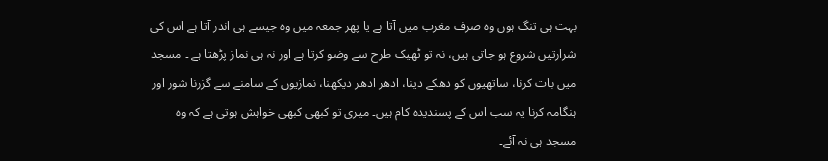بہت ہی تنگ ہوں وہ صرف مغرب میں آتا ہے یا پھر جمعہ میں وہ جیسے ہی اندر آتا ہے اس کی شرارتیں شروع ہو جاتی ہیں، نہ تو ٹھیک طرح سے وضو کرتا ہے اور نہ ہی نماز پڑھتا ہے ۔ مسجد میں بات کرنا، ساتھیوں کو دھکے دینا، ادھر ادھر دیکھنا، نمازیوں کے سامنے سے گزرنا شور اور ہنگامہ کرنا یہ سب اس کے پسندیدہ کام ہیں۔ میری تو کبھی کبھی خواہش ہوتی ہے کہ وہ مسجد ہی نہ آئے۔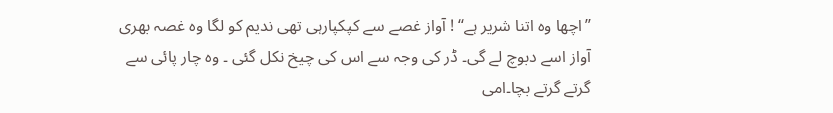’’اچھا وہ اتنا شریر ہے‘‘ ! آواز غصے سے کپکپارہی تھی ندیم کو لگا وہ غصہ بھری آواز اسے دبوچ لے گی۔ ڈر کی وجہ سے اس کی چیخ نکل گئی ۔ وہ چار پائی سے گرتے گرتے بچا۔امی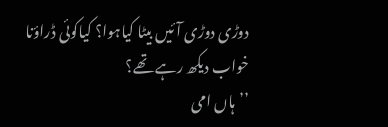دوڑی دوڑی آئیں بیٹا کیاہوا؟ کیاکوئی ڈراؤنا خواب دیکھ رہے تھے؟
’’ہاں امی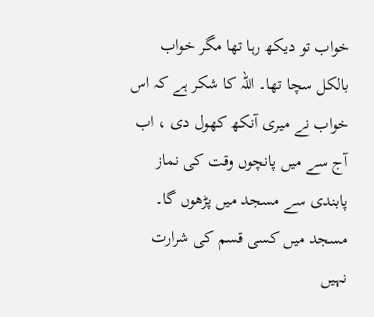خواب تو دیکھ رہا تھا مگر خواب بالکل سچا تھا۔ اللہ کا شکر ہے کہ اس خواب نے میری آنکھ کھول دی ، اب آج سے میں پانچوں وقت کی نماز پابندی سے مسجد میں پڑھوں گا۔ مسجد میں کسی قسم کی شرارت نہیں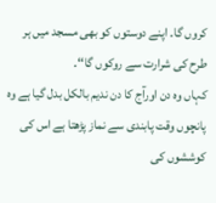کروں گا۔ اپنے دوستوں کو بھی مسجد میں ہر طرح کی شرارت سے روکوں گا‘‘۔
کہاں وہ دن اورآج کا دن ندیم بالکل بدل گیا ہے وہ پانچوں وقت پابندی سے نماز پڑھتا ہے اس کی کوششوں کی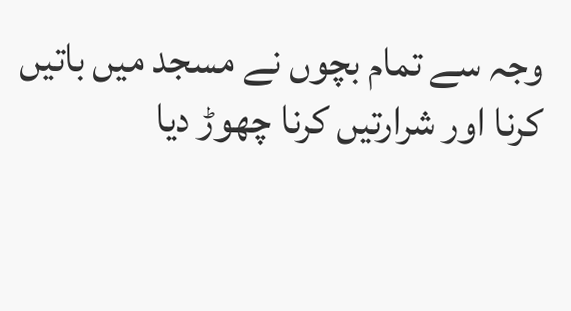وجہ سے تمام بچوں نے مسجد میں باتیں کرنا اور شرارتیں کرنا چھوڑ دیا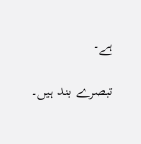ہے۔

تبصرے بند ہیں۔